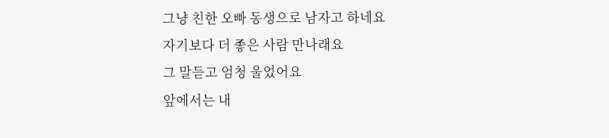그냥 친한 오빠 동생으로 남자고 하네요
자기보다 더 좋은 사람 만나래요
그 말듣고 엄청 울었어요
앞에서는 내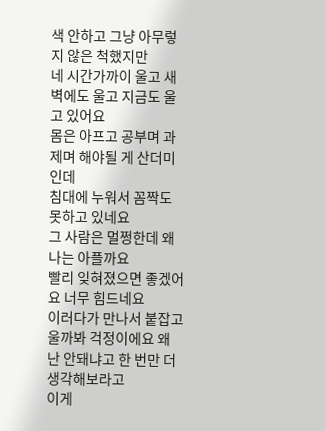색 안하고 그냥 아무렇지 않은 척했지만
네 시간가까이 울고 새벽에도 울고 지금도 울고 있어요
몸은 아프고 공부며 과제며 해야될 게 산더미인데
침대에 누워서 꼼짝도 못하고 있네요
그 사람은 멀쩡한데 왜 나는 아플까요
빨리 잊혀졌으면 좋겠어요 너무 힘드네요
이러다가 만나서 붙잡고 울까봐 걱정이에요 왜 난 안돼냐고 한 번만 더 생각해보라고
이게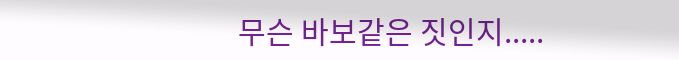무슨 바보같은 짓인지.....